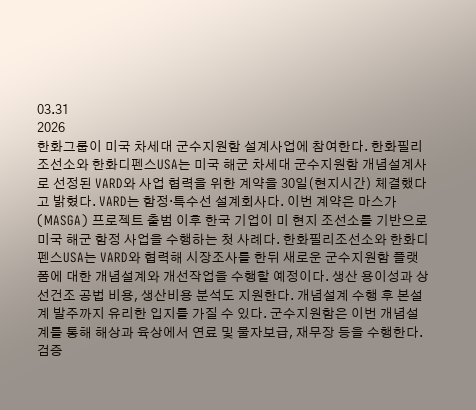03.31
2026
한화그룹이 미국 차세대 군수지원함 설계사업에 참여한다. 한화필리조선소와 한화디펜스USA는 미국 해군 차세대 군수지원함 개념설계사로 선정된 VARD와 사업 협력을 위한 계약을 30일(현지시간) 체결했다고 밝혔다. VARD는 함정·특수선 설계회사다. 이번 계약은 마스가(MASGA) 프로젝트 출범 이후 한국 기업이 미 현지 조선소를 기반으로 미국 해군 함정 사업을 수행하는 첫 사례다. 한화필리조선소와 한화디펜스USA는 VARD와 협력해 시장조사를 한뒤 새로운 군수지원함 플랫폼에 대한 개념설계와 개선작업을 수행할 예정이다. 생산 용이성과 상선건조 공법 비용, 생산비용 분석도 지원한다. 개념설계 수행 후 본설계 발주까지 유리한 입지를 가질 수 있다. 군수지원함은 이번 개념설계를 통해 해상과 육상에서 연료 및 물자보급, 재무장 등을 수행한다. 검증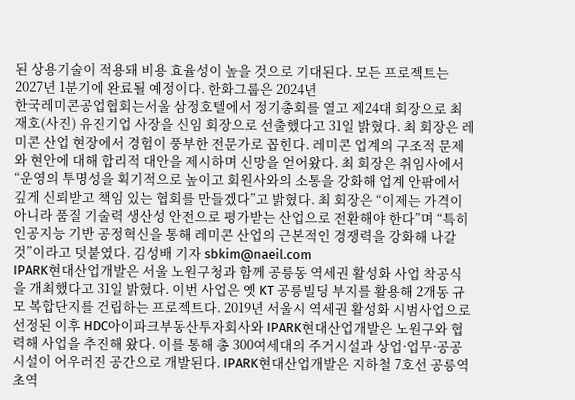된 상용기술이 적용돼 비용 효율성이 높을 것으로 기대된다. 모든 프로젝트는 2027년 1분기에 완료될 예정이다. 한화그룹은 2024년
한국레미콘공업협회는서울 삼정호텔에서 정기총회를 열고 제24대 회장으로 최재호(사진) 유진기업 사장을 신임 회장으로 선출했다고 31일 밝혔다. 최 회장은 레미콘 산업 현장에서 경험이 풍부한 전문가로 꼽힌다. 레미콘 업계의 구조적 문제와 현안에 대해 합리적 대안을 제시하며 신망을 얻어왔다. 최 회장은 취임사에서 “운영의 투명성을 획기적으로 높이고 회원사와의 소통을 강화해 업계 안팎에서 깊게 신뢰받고 책임 있는 협회를 만들겠다”고 밝혔다. 최 회장은 “이제는 가격이 아니라 품질 기술력 생산성 안전으로 평가받는 산업으로 전환해야 한다”며 “특히 인공지능 기반 공정혁신을 통해 레미콘 산업의 근본적인 경쟁력을 강화해 나갈 것”이라고 덧붙였다. 김성배 기자 sbkim@naeil.com
IPARK현대산업개발은 서울 노원구청과 함께 공릉동 역세권 활성화 사업 착공식을 개최했다고 31일 밝혔다. 이번 사업은 옛 KT 공릉빌딩 부지를 활용해 2개동 규모 복합단지를 건립하는 프로젝트다. 2019년 서울시 역세권 활성화 시범사업으로 선정된 이후 HDC아이파크부동산투자회사와 IPARK현대산업개발은 노원구와 협력해 사업을 추진해 왔다. 이를 통해 총 300여세대의 주거시설과 상업·업무·공공시설이 어우러진 공간으로 개발된다. IPARK현대산업개발은 지하철 7호선 공릉역 초역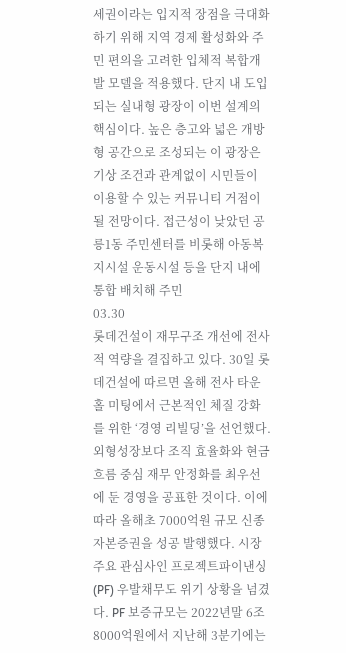세권이라는 입지적 장점을 극대화하기 위해 지역 경제 활성화와 주민 편의을 고려한 입체적 복합개발 모델을 적용했다. 단지 내 도입되는 실내형 광장이 이번 설계의 핵심이다. 높은 층고와 넓은 개방형 공간으로 조성되는 이 광장은 기상 조건과 관계없이 시민들이 이용할 수 있는 커뮤니티 거점이 될 전망이다. 접근성이 낮았던 공릉1동 주민센터를 비롯해 아동복지시설 운동시설 등을 단지 내에 통합 배치해 주민
03.30
롯데건설이 재무구조 개선에 전사적 역량을 결집하고 있다. 30일 롯데건설에 따르면 올해 전사 타운홀 미팅에서 근본적인 체질 강화를 위한 ‘경영 리빌딩’을 선언했다. 외형성장보다 조직 효율화와 현금흐름 중심 재무 안정화를 최우선에 둔 경영을 공표한 것이다. 이에 따라 올해초 7000억원 규모 신종자본증권을 성공 발행했다. 시장 주요 관심사인 프로젝트파이낸싱(PF) 우발채무도 위기 상황을 넘겼다. PF 보증규모는 2022년말 6조8000억원에서 지난해 3분기에는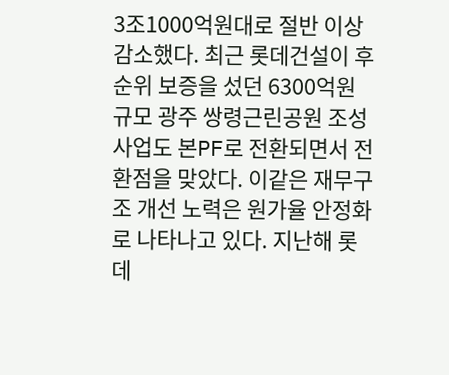3조1000억원대로 절반 이상 감소했다. 최근 롯데건설이 후순위 보증을 섰던 6300억원 규모 광주 쌍령근린공원 조성 사업도 본PF로 전환되면서 전환점을 맞았다. 이같은 재무구조 개선 노력은 원가율 안정화로 나타나고 있다. 지난해 롯데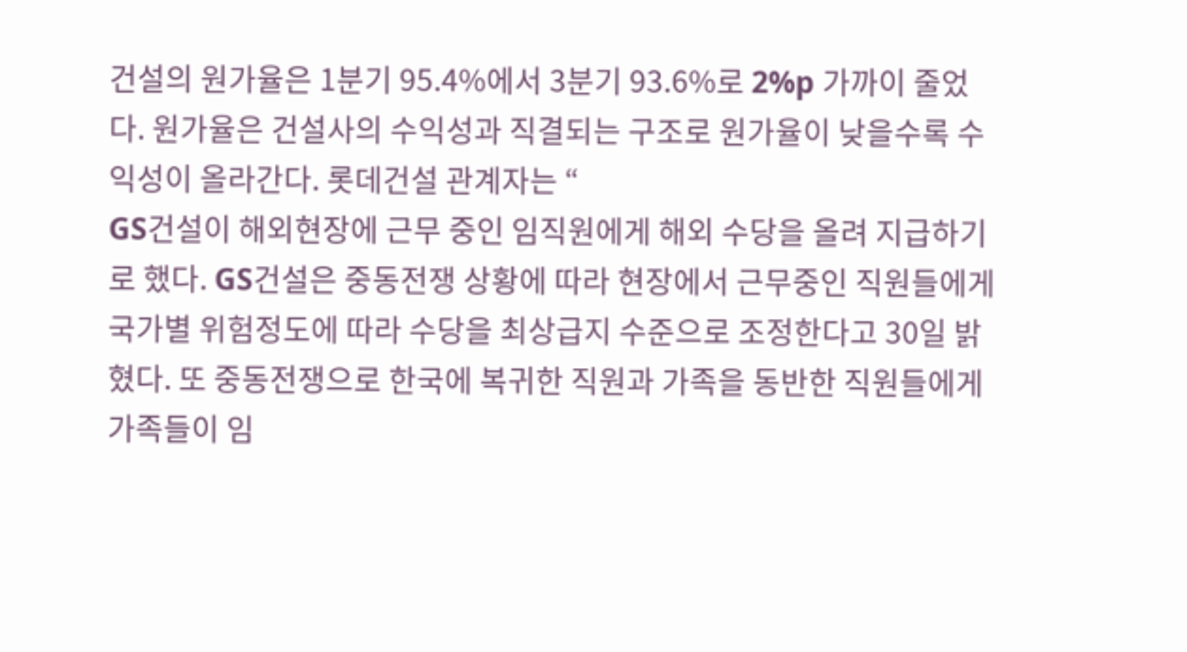건설의 원가율은 1분기 95.4%에서 3분기 93.6%로 2%p 가까이 줄었다. 원가율은 건설사의 수익성과 직결되는 구조로 원가율이 낮을수록 수익성이 올라간다. 롯데건설 관계자는 “
GS건설이 해외현장에 근무 중인 임직원에게 해외 수당을 올려 지급하기로 했다. GS건설은 중동전쟁 상황에 따라 현장에서 근무중인 직원들에게 국가별 위험정도에 따라 수당을 최상급지 수준으로 조정한다고 30일 밝혔다. 또 중동전쟁으로 한국에 복귀한 직원과 가족을 동반한 직원들에게 가족들이 임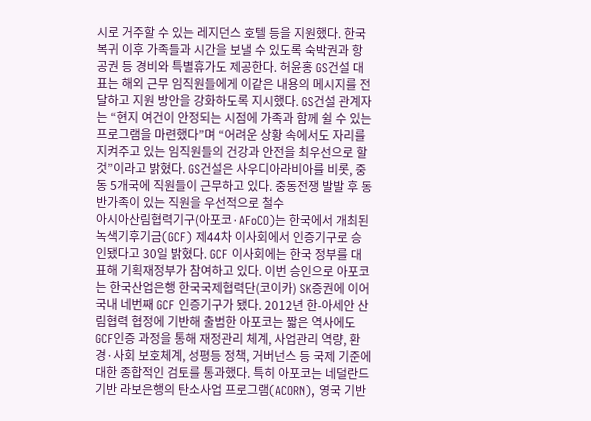시로 거주할 수 있는 레지던스 호텔 등을 지원했다. 한국 복귀 이후 가족들과 시간을 보낼 수 있도록 숙박권과 항공권 등 경비와 특별휴가도 제공한다. 허윤홍 GS건설 대표는 해외 근무 임직원들에게 이같은 내용의 메시지를 전달하고 지원 방안을 강화하도록 지시했다. GS건설 관계자는 “현지 여건이 안정되는 시점에 가족과 함께 쉴 수 있는 프로그램을 마련했다”며 “어려운 상황 속에서도 자리를 지켜주고 있는 임직원들의 건강과 안전을 최우선으로 할 것”이라고 밝혔다. GS건설은 사우디아라비아를 비롯, 중동 5개국에 직원들이 근무하고 있다. 중동전쟁 발발 후 동반가족이 있는 직원을 우선적으로 철수
아시아산림협력기구(아포코·AFoCO)는 한국에서 개최된 녹색기후기금(GCF) 제44차 이사회에서 인증기구로 승인됐다고 30일 밝혔다. GCF 이사회에는 한국 정부를 대표해 기획재정부가 참여하고 있다. 이번 승인으로 아포코는 한국산업은행 한국국제협력단(코이카) SK증권에 이어 국내 네번째 GCF 인증기구가 됐다. 2012년 한-아세안 산림협력 협정에 기반해 출범한 아포코는 짧은 역사에도 GCF인증 과정을 통해 재정관리 체계, 사업관리 역량, 환경·사회 보호체계, 성평등 정책, 거버넌스 등 국제 기준에 대한 종합적인 검토를 통과했다. 특히 아포코는 네덜란드 기반 라보은행의 탄소사업 프로그램(ACORN), 영국 기반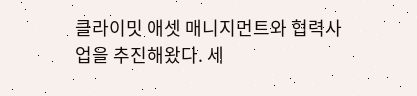클라이밋 애셋 매니지먼트와 협력사업을 추진해왔다. 세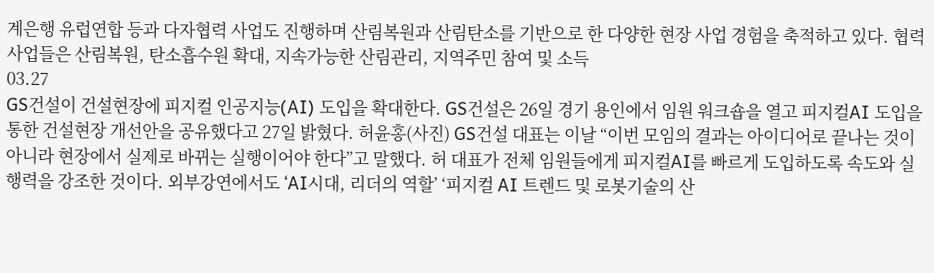계은행 유럽연합 등과 다자협력 사업도 진행하며 산림복원과 산림탄소를 기반으로 한 다양한 현장 사업 경험을 축적하고 있다. 협력사업들은 산림복원, 탄소흡수원 확대, 지속가능한 산림관리, 지역주민 참여 및 소득
03.27
GS건설이 건설현장에 피지컬 인공지능(AI) 도입을 확대한다. GS건설은 26일 경기 용인에서 임원 워크숍을 열고 피지컬AI 도입을 통한 건설현장 개선안을 공유했다고 27일 밝혔다. 허윤홍(사진) GS건설 대표는 이날 “이번 모임의 결과는 아이디어로 끝나는 것이 아니라 현장에서 실제로 바뀌는 실행이어야 한다”고 말했다. 허 대표가 전체 임원들에게 피지컬AI를 빠르게 도입하도록 속도와 실행력을 강조한 것이다. 외부강연에서도 ‘AI시대, 리더의 역할’ ‘피지컬 AI 트렌드 및 로봇기술의 산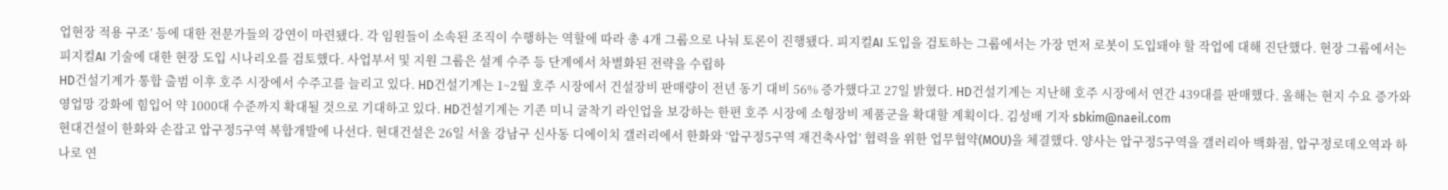업현장 적용 구조’ 등에 대한 전문가들의 강연이 마련됐다. 각 임원들이 소속된 조직이 수행하는 역할에 따라 총 4개 그룹으로 나눠 토론이 진행됐다. 피지컬AI 도입을 검토하는 그룹에서는 가장 먼저 로봇이 도입돼야 할 작업에 대해 진단했다. 현장 그룹에서는 피지컬AI 기술에 대한 현장 도입 시나리오를 검토했다. 사업부서 및 지원 그룹은 설계 수주 등 단계에서 차별화된 전략을 수립하
HD건설기계가 통합 출범 이후 호주 시장에서 수주고를 늘리고 있다. HD건설기계는 1~2월 호주 시장에서 건설장비 판매량이 전년 동기 대비 56% 증가했다고 27일 밝혔다. HD건설기계는 지난해 호주 시장에서 연간 439대를 판매했다. 올해는 현지 수요 증가와 영업망 강화에 힘입어 약 1000대 수준까지 확대될 것으로 기대하고 있다. HD건설기계는 기존 미니 굴착기 라인업을 보강하는 한편 호주 시장에 소형장비 제품군을 확대할 계획이다. 김성배 기자 sbkim@naeil.com
현대건설이 한화와 손잡고 압구정5구역 복합개발에 나선다. 현대건설은 26일 서울 강남구 신사동 디에이치 갤러리에서 한화와 ‘압구정5구역 재건축사업’ 협력을 위한 업무협약(MOU)을 체결했다. 양사는 압구정5구역을 갤러리아 백화점, 압구정로데오역과 하나로 연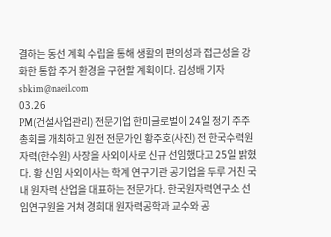결하는 동선 계획 수립을 통해 생활의 편의성과 접근성을 강화한 통합 주거 환경을 구현할 계획이다. 김성배 기자 sbkim@naeil.com
03.26
PM(건설사업관리) 전문기업 한미글로벌이 24일 정기 주주총회를 개최하고 원전 전문가인 황주호(사진) 전 한국수력원자력(한수원) 사장을 사외이사로 신규 선임했다고 25일 밝혔다. 황 신임 사외이사는 학계 연구기관 공기업을 두루 거친 국내 원자력 산업을 대표하는 전문가다. 한국원자력연구소 선임연구원을 거쳐 경희대 원자력공학과 교수와 공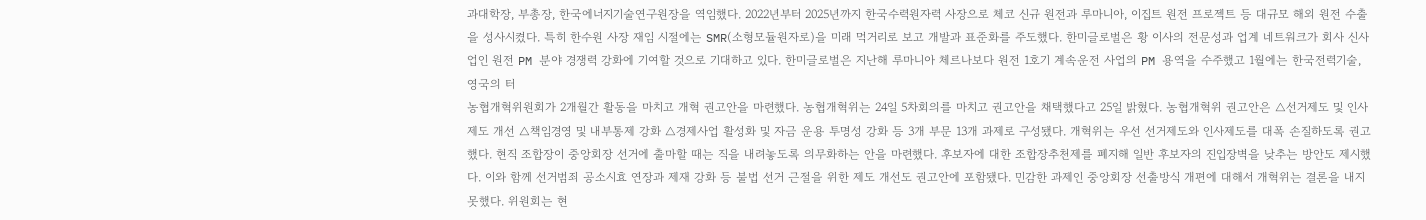과대학장, 부총장, 한국에너지기술연구원장을 역임했다. 2022년부터 2025년까지 한국수력원자력 사장으로 체코 신규 원전과 루마니아, 이집트 원전 프로젝트 등 대규모 해외 원전 수출을 성사시켰다. 특히 한수원 사장 재임 시절에는 SMR(소형모듈원자로)을 미래 먹거리로 보고 개발과 표준화를 주도했다. 한미글로벌은 황 이사의 전문성과 업계 네트워크가 회사 신사업인 원전 PM 분야 경쟁력 강화에 기여할 것으로 기대하고 있다. 한미글로벌은 지난해 루마니아 체르나보다 원전 1호기 계속운전 사업의 PM 용역을 수주했고 1월에는 한국전력기술, 영국의 터
농협개혁위원회가 2개월간 활동을 마치고 개혁 권고안을 마련했다. 농협개혁위는 24일 5차회의를 마치고 권고안을 채택했다고 25일 밝혔다. 농협개혁위 권고안은 △선거제도 및 인사제도 개선 △책임경영 및 내부통제 강화 △경제사업 활성화 및 자금 운용 투명성 강화 등 3개 부문 13개 과제로 구성됐다. 개혁위는 우선 선거제도와 인사제도를 대폭 손질하도록 권고했다. 현직 조합장이 중앙회장 선거에 출마할 때는 직을 내려놓도록 의무화하는 안을 마련했다. 후보자에 대한 조합장추천제를 폐지해 일반 후보자의 진입장벽을 낮추는 방안도 제시했다. 이와 함께 선거범죄 공소시효 연장과 제재 강화 등 불법 선거 근절을 위한 제도 개선도 권고안에 포함됐다. 민감한 과제인 중앙회장 선출방식 개편에 대해서 개혁위는 결론을 내지 못했다. 위원회는 현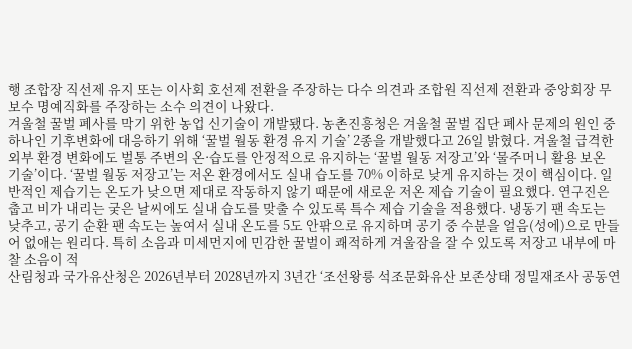행 조합장 직선제 유지 또는 이사회 호선제 전환을 주장하는 다수 의견과 조합원 직선제 전환과 중앙회장 무보수 명예직화를 주장하는 소수 의견이 나왔다.
겨울철 꿀벌 폐사를 막기 위한 농업 신기술이 개발됐다. 농촌진흥청은 겨울철 꿀벌 집단 폐사 문제의 원인 중 하나인 기후변화에 대응하기 위해 ‘꿀벌 월동 환경 유지 기술’ 2종을 개발했다고 26일 밝혔다. 겨울철 급격한 외부 환경 변화에도 벌통 주변의 온·습도를 안정적으로 유지하는 ‘꿀벌 월동 저장고’와 ‘물주머니 활용 보온 기술’이다. ‘꿀벌 월동 저장고’는 저온 환경에서도 실내 습도를 70% 이하로 낮게 유지하는 것이 핵심이다. 일반적인 제습기는 온도가 낮으면 제대로 작동하지 않기 때문에 새로운 저온 제습 기술이 필요했다. 연구진은 춥고 비가 내리는 궂은 날씨에도 실내 습도를 맞출 수 있도록 특수 제습 기술을 적용했다. 냉동기 팬 속도는 낮추고, 공기 순환 팬 속도는 높여서 실내 온도를 5도 안팎으로 유지하며 공기 중 수분을 얼음(성에)으로 만들어 없애는 원리다. 특히 소음과 미세먼지에 민감한 꿀벌이 쾌적하게 겨울잠을 잘 수 있도록 저장고 내부에 마찰 소음이 적
산림청과 국가유산청은 2026년부터 2028년까지 3년간 ‘조선왕릉 석조문화유산 보존상태 정밀재조사 공동연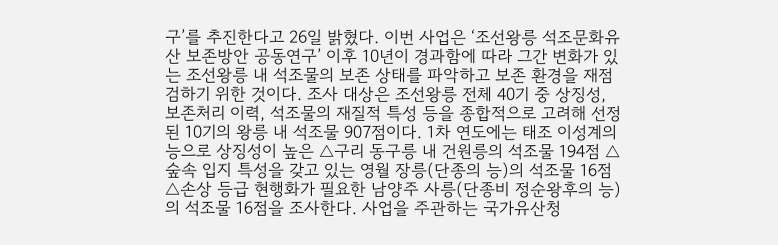구’를 추진한다고 26일 밝혔다. 이번 사업은 ‘조선왕릉 석조문화유산 보존방안 공동연구’ 이후 10년이 경과함에 따라 그간 변화가 있는 조선왕릉 내 석조물의 보존 상태를 파악하고 보존 환경을 재점검하기 위한 것이다. 조사 대상은 조선왕릉 전체 40기 중 상징성, 보존처리 이력, 석조물의 재질적 특성 등을 종합적으로 고려해 선정된 10기의 왕릉 내 석조물 907점이다. 1차 연도에는 태조 이성계의 능으로 상징성이 높은 △구리 동구릉 내 건원릉의 석조물 194점 △숲속 입지 특성을 갖고 있는 영월 장릉(단종의 능)의 석조물 16점 △손상 등급 현행화가 필요한 남양주 사릉(단종비 정순왕후의 능)의 석조물 16점을 조사한다. 사업을 주관하는 국가유산청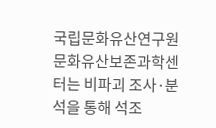국립문화유산연구원 문화유산보존과학센터는 비파괴 조사·분석을 통해 석조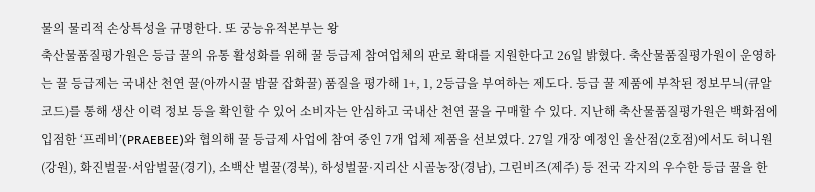물의 물리적 손상특성을 규명한다. 또 궁능유적본부는 왕
축산물품질평가원은 등급 꿀의 유통 활성화를 위해 꿀 등급제 참여업체의 판로 확대를 지원한다고 26일 밝혔다. 축산물품질평가원이 운영하는 꿀 등급제는 국내산 천연 꿀(아까시꿀 밤꿀 잡화꿀) 품질을 평가해 1+, 1, 2등급을 부여하는 제도다. 등급 꿀 제품에 부착된 정보무늬(큐알코드)를 통해 생산 이력 정보 등을 확인할 수 있어 소비자는 안심하고 국내산 천연 꿀을 구매할 수 있다. 지난해 축산물품질평가원은 백화점에 입점한 ‘프레비’(PRAEBEE)와 협의해 꿀 등급제 사업에 참여 중인 7개 업체 제품을 선보였다. 27일 개장 예정인 울산점(2호점)에서도 허니원(강원), 화진벌꿀·서암벌꿀(경기), 소백산 벌꿀(경북), 하성벌꿀·지리산 시골농장(경남), 그린비즈(제주) 등 전국 각지의 우수한 등급 꿀을 한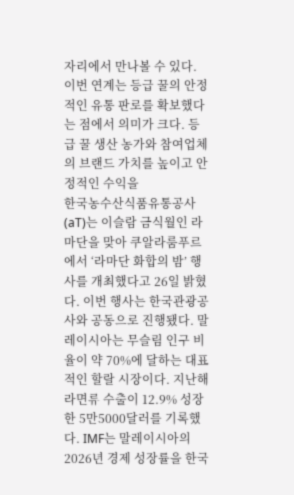자리에서 만나볼 수 있다. 이번 연계는 등급 꿀의 안정적인 유통 판로를 확보했다는 점에서 의미가 크다. 등급 꿀 생산 농가와 참여업체의 브랜드 가치를 높이고 안정적인 수익을
한국농수산식품유통공사(aT)는 이슬람 금식월인 라마단을 맞아 쿠알라룸푸르에서 ‘라마단 화합의 밤’ 행사를 개최했다고 26일 밝혔다. 이번 행사는 한국관광공사와 공동으로 진행됐다. 말레이시아는 무슬림 인구 비율이 약 70%에 달하는 대표적인 할랄 시장이다. 지난해 라면류 수출이 12.9% 성장한 5만5000달러를 기록했다. IMF는 말레이시아의 2026년 경제 성장률을 한국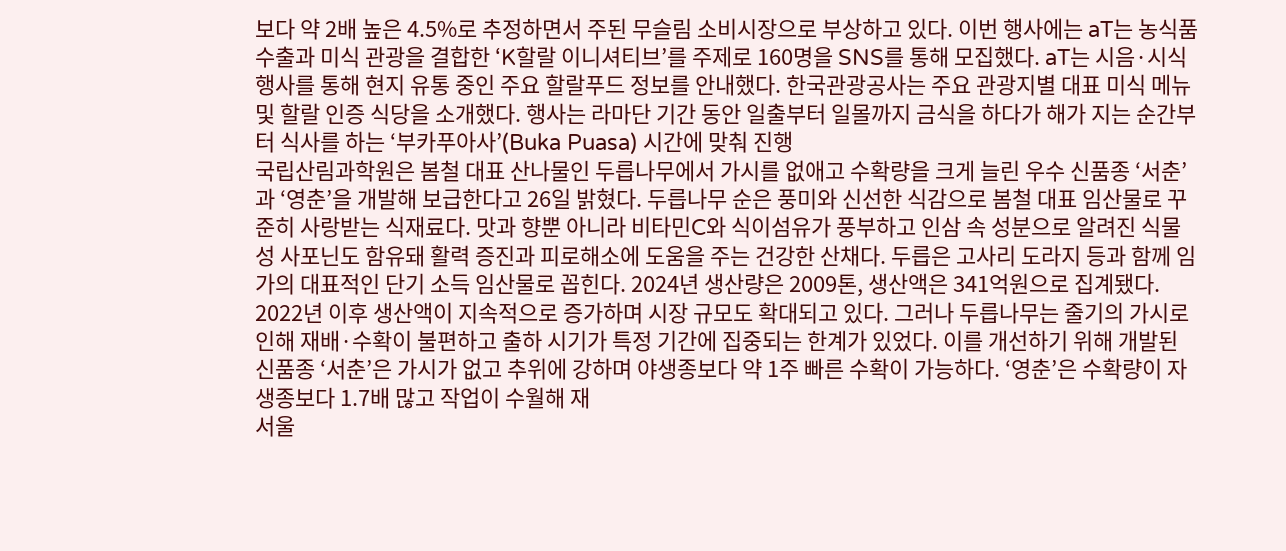보다 약 2배 높은 4.5%로 추정하면서 주된 무슬림 소비시장으로 부상하고 있다. 이번 행사에는 aT는 농식품 수출과 미식 관광을 결합한 ‘K할랄 이니셔티브’를 주제로 160명을 SNS를 통해 모집했다. aT는 시음·시식 행사를 통해 현지 유통 중인 주요 할랄푸드 정보를 안내했다. 한국관광공사는 주요 관광지별 대표 미식 메뉴 및 할랄 인증 식당을 소개했다. 행사는 라마단 기간 동안 일출부터 일몰까지 금식을 하다가 해가 지는 순간부터 식사를 하는 ‘부카푸아사’(Buka Puasa) 시간에 맞춰 진행
국립산림과학원은 봄철 대표 산나물인 두릅나무에서 가시를 없애고 수확량을 크게 늘린 우수 신품종 ‘서춘’과 ‘영춘’을 개발해 보급한다고 26일 밝혔다. 두릅나무 순은 풍미와 신선한 식감으로 봄철 대표 임산물로 꾸준히 사랑받는 식재료다. 맛과 향뿐 아니라 비타민C와 식이섬유가 풍부하고 인삼 속 성분으로 알려진 식물성 사포닌도 함유돼 활력 증진과 피로해소에 도움을 주는 건강한 산채다. 두릅은 고사리 도라지 등과 함께 임가의 대표적인 단기 소득 임산물로 꼽힌다. 2024년 생산량은 2009톤, 생산액은 341억원으로 집계됐다. 2022년 이후 생산액이 지속적으로 증가하며 시장 규모도 확대되고 있다. 그러나 두릅나무는 줄기의 가시로 인해 재배·수확이 불편하고 출하 시기가 특정 기간에 집중되는 한계가 있었다. 이를 개선하기 위해 개발된 신품종 ‘서춘’은 가시가 없고 추위에 강하며 야생종보다 약 1주 빠른 수확이 가능하다. ‘영춘’은 수확량이 자생종보다 1.7배 많고 작업이 수월해 재
서울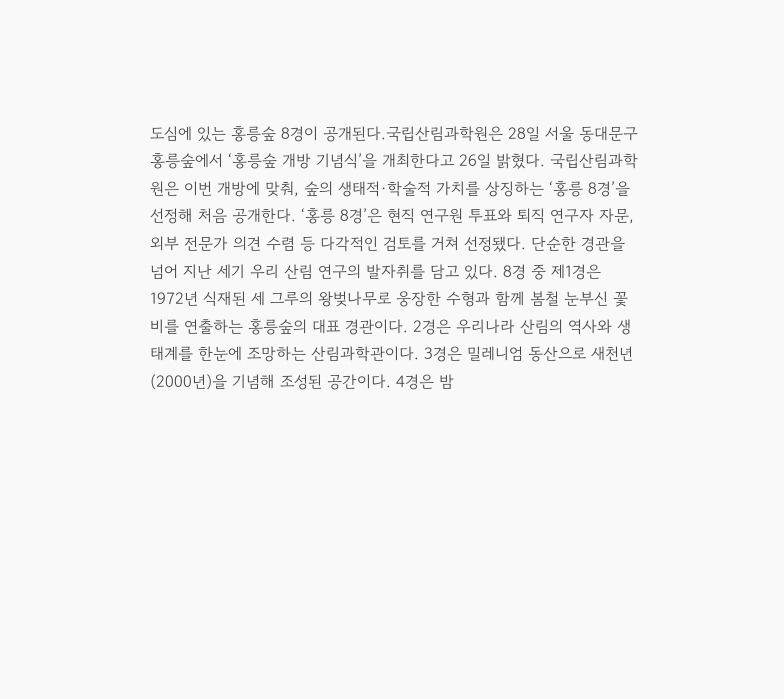도심에 있는 홍릉숲 8경이 공개된다.국립산림과학원은 28일 서울 동대문구 홍릉숲에서 ‘홍릉숲 개방 기념식’을 개최한다고 26일 밝혔다. 국립산림과학원은 이번 개방에 맞춰, 숲의 생태적·학술적 가치를 상징하는 ‘홍릉 8경’을 선정해 처음 공개한다. ‘홍릉 8경’은 현직 연구원 투표와 퇴직 연구자 자문, 외부 전문가 의견 수렴 등 다각적인 검토를 거쳐 선정됐다. 단순한 경관을 넘어 지난 세기 우리 산림 연구의 발자취를 담고 있다. 8경 중 제1경은 1972년 식재된 세 그루의 왕벚나무로 웅장한 수형과 함께 봄철 눈부신 꽃비를 연출하는 홍릉숲의 대표 경관이다. 2경은 우리나라 산림의 역사와 생태계를 한눈에 조망하는 산림과학관이다. 3경은 밀레니엄 동산으로 새천년(2000년)을 기념해 조성된 공간이다. 4경은 밤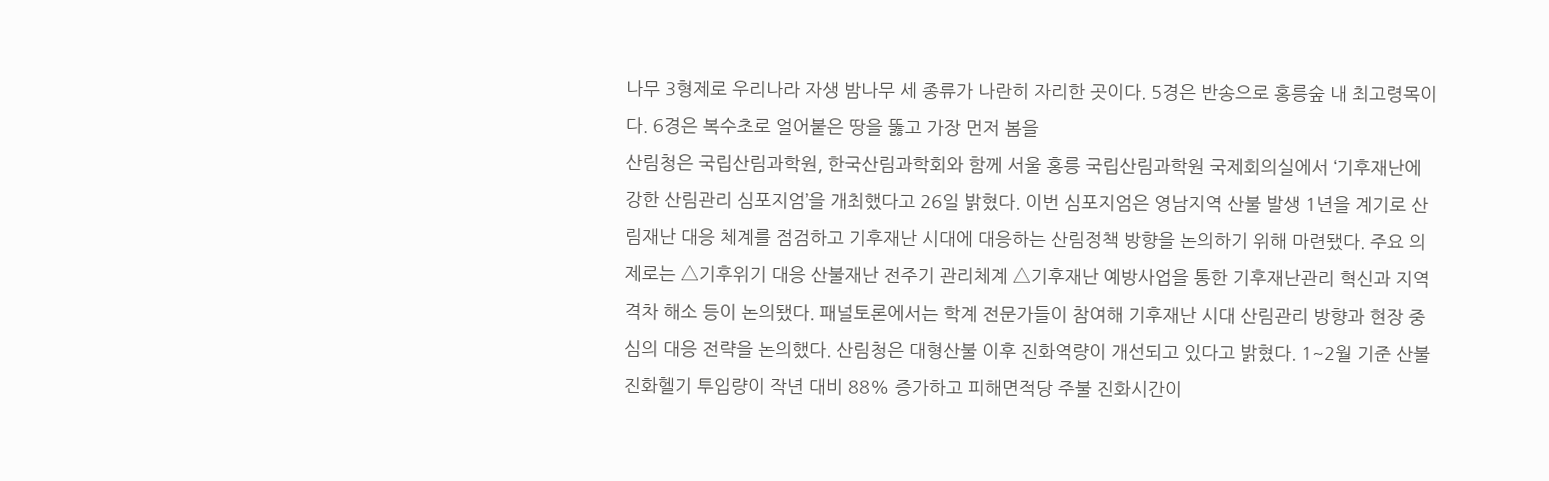나무 3형제로 우리나라 자생 밤나무 세 종류가 나란히 자리한 곳이다. 5경은 반송으로 홍릉숲 내 최고령목이다. 6경은 복수초로 얼어붙은 땅을 뚫고 가장 먼저 봄을
산림청은 국립산림과학원, 한국산림과학회와 함께 서울 홍릉 국립산림과학원 국제회의실에서 ‘기후재난에 강한 산림관리 심포지엄’을 개최했다고 26일 밝혔다. 이번 심포지엄은 영남지역 산불 발생 1년을 계기로 산림재난 대응 체계를 점검하고 기후재난 시대에 대응하는 산림정책 방향을 논의하기 위해 마련됐다. 주요 의제로는 △기후위기 대응 산불재난 전주기 관리체계 △기후재난 예방사업을 통한 기후재난관리 혁신과 지역격차 해소 등이 논의됐다. 패널토론에서는 학계 전문가들이 참여해 기후재난 시대 산림관리 방향과 현장 중심의 대응 전략을 논의했다. 산림청은 대형산불 이후 진화역량이 개선되고 있다고 밝혔다. 1~2월 기준 산불 진화헬기 투입량이 작년 대비 88% 증가하고 피해면적당 주불 진화시간이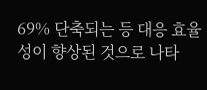69% 단축되는 등 대응 효율성이 향상된 것으로 나타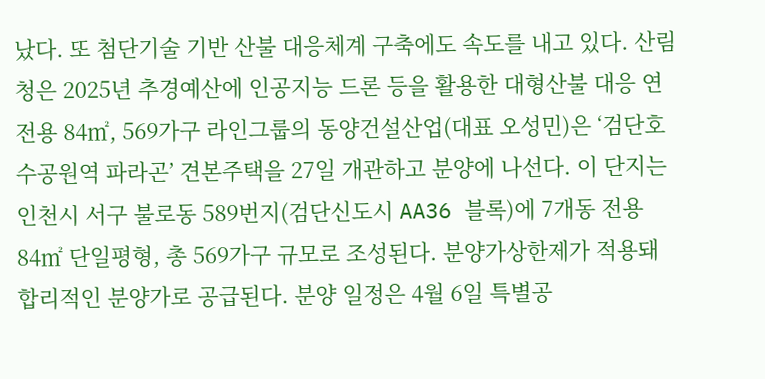났다. 또 첨단기술 기반 산불 대응체계 구축에도 속도를 내고 있다. 산림청은 2025년 추경예산에 인공지능 드론 등을 활용한 대형산불 대응 연
전용 84㎡, 569가구 라인그룹의 동양건설산업(대표 오성민)은 ‘검단호수공원역 파라곤’ 견본주택을 27일 개관하고 분양에 나선다. 이 단지는 인천시 서구 불로동 589번지(검단신도시 AA36 블록)에 7개동 전용 84㎡ 단일평형, 총 569가구 규모로 조성된다. 분양가상한제가 적용돼 합리적인 분양가로 공급된다. 분양 일정은 4월 6일 특별공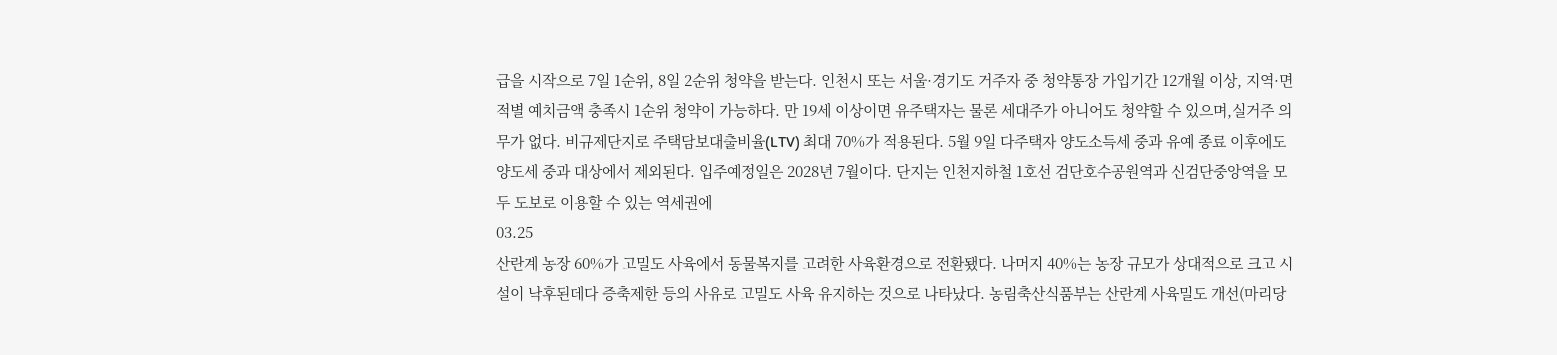급을 시작으로 7일 1순위, 8일 2순위 청약을 받는다. 인천시 또는 서울·경기도 거주자 중 청약통장 가입기간 12개월 이상, 지역·면적별 예치금액 충족시 1순위 청약이 가능하다. 만 19세 이상이면 유주택자는 물론 세대주가 아니어도 청약할 수 있으며,실거주 의무가 없다. 비규제단지로 주택담보대출비율(LTV) 최대 70%가 적용된다. 5월 9일 다주택자 양도소득세 중과 유예 종료 이후에도 양도세 중과 대상에서 제외된다. 입주예정일은 2028년 7월이다. 단지는 인천지하철 1호선 검단호수공원역과 신검단중앙역을 모두 도보로 이용할 수 있는 역세권에
03.25
산란계 농장 60%가 고밀도 사육에서 동물복지를 고려한 사육환경으로 전환됐다. 나머지 40%는 농장 규모가 상대적으로 크고 시설이 낙후된데다 증축제한 등의 사유로 고밀도 사육 유지하는 것으로 나타났다. 농림축산식품부는 산란계 사육밀도 개선(마리당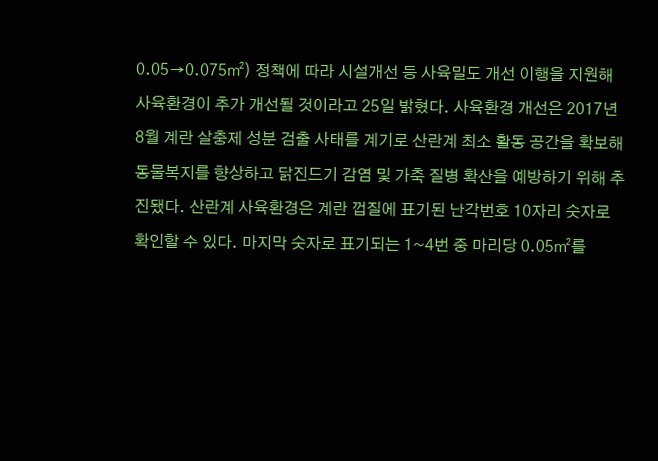0.05→0.075㎡) 정책에 따라 시설개선 등 사육밀도 개선 이행을 지원해 사육환경이 추가 개선될 것이라고 25일 밝혔다. 사육환경 개선은 2017년 8월 계란 살충제 성분 검출 사태를 계기로 산란계 최소 활동 공간을 확보해 동물복지를 향상하고 닭진드기 감염 및 가축 질병 확산을 예방하기 위해 추진됐다. 산란계 사육환경은 계란 껍질에 표기된 난각번호 10자리 숫자로 확인할 수 있다. 마지막 숫자로 표기되는 1~4번 중 마리당 0.05㎡를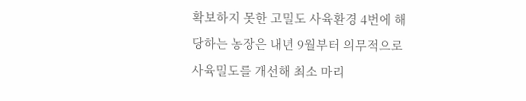확보하지 못한 고밀도 사육환경 4번에 해당하는 농장은 내년 9월부터 의무적으로 사육밀도를 개선해 최소 마리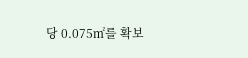당 0.075㎡를 확보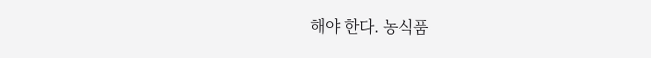해야 한다. 농식품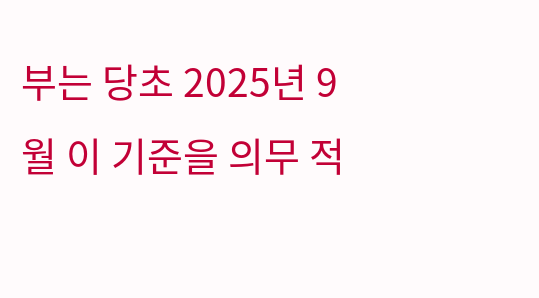부는 당초 2025년 9월 이 기준을 의무 적